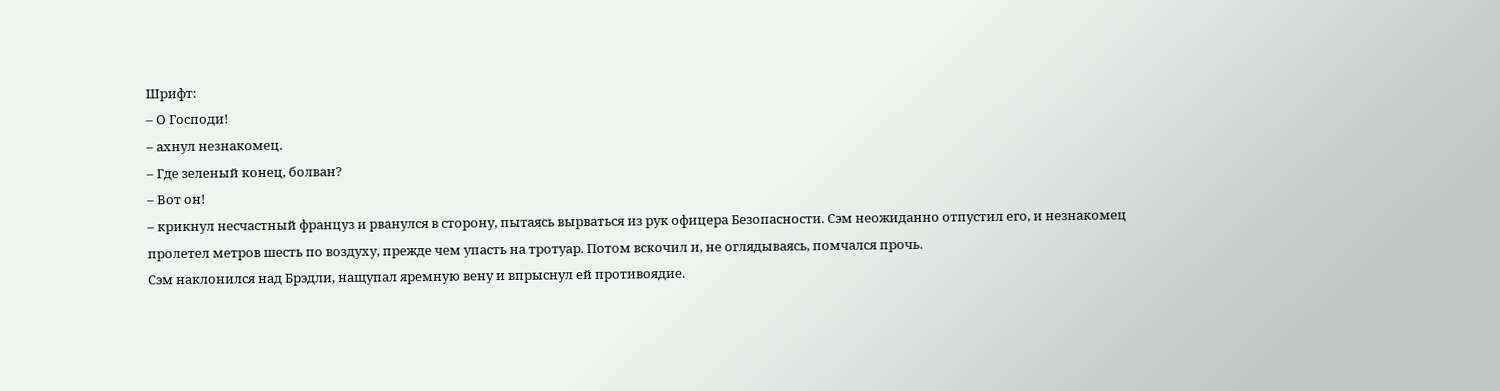Шрифт:
– О Господи!
– ахнул незнакомец.
– Где зеленый конец, болван?
– Вот он!
– крикнул несчастный француз и рванулся в сторону, пытаясь вырваться из рук офицера Безопасности. Сэм неожиданно отпустил его, и незнакомец пролетел метров шесть по воздуху, прежде чем упасть на тротуар. Потом вскочил и, не оглядываясь, помчался прочь.
Сэм наклонился над Брэдли, нащупал яремную вену и впрыснул ей противоядие.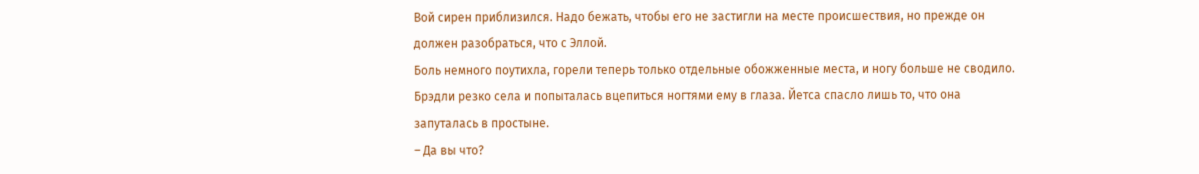Вой сирен приблизился. Надо бежать, чтобы его не застигли на месте происшествия, но прежде он должен разобраться, что с Эллой.
Боль немного поутихла, горели теперь только отдельные обожженные места, и ногу больше не сводило.
Брэдли резко села и попыталась вцепиться ногтями ему в глаза. Йетса спасло лишь то, что она запуталась в простыне.
– Да вы что?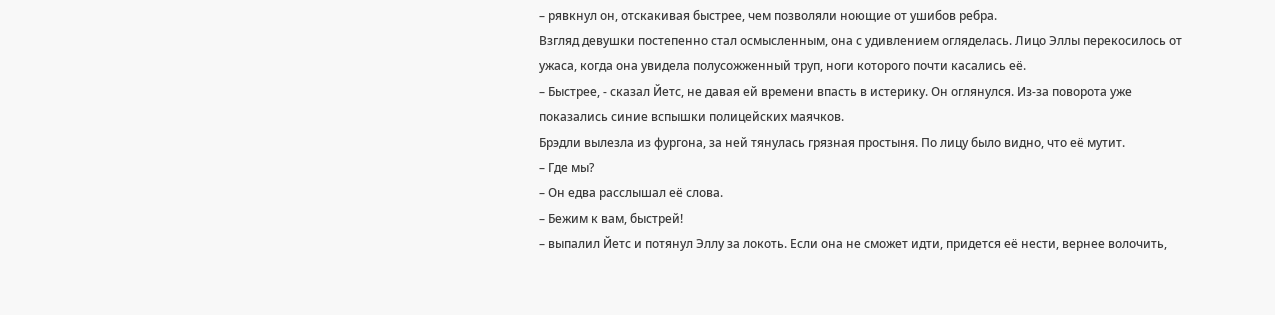– рявкнул он, отскакивая быстрее, чем позволяли ноющие от ушибов ребра.
Взгляд девушки постепенно стал осмысленным, она с удивлением огляделась. Лицо Эллы перекосилось от ужаса, когда она увидела полусожженный труп, ноги которого почти касались её.
– Быстрее, - сказал Йетс, не давая ей времени впасть в истерику. Он оглянулся. Из-за поворота уже показались синие вспышки полицейских маячков.
Брэдли вылезла из фургона, за ней тянулась грязная простыня. По лицу было видно, что её мутит.
– Где мы?
– Он едва расслышал её слова.
– Бежим к вам, быстрей!
– выпалил Йетс и потянул Эллу за локоть. Если она не сможет идти, придется её нести, вернее волочить,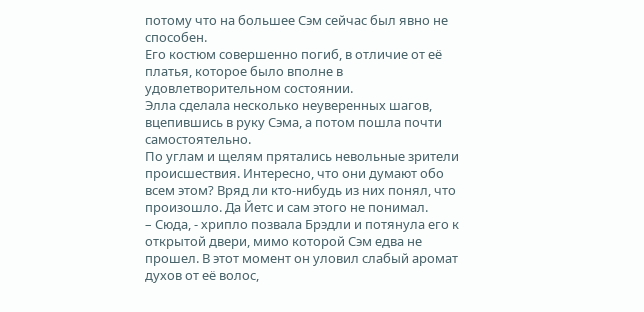потому что на большее Сэм сейчас был явно не способен.
Его костюм совершенно погиб, в отличие от её платья, которое было вполне в удовлетворительном состоянии.
Элла сделала несколько неуверенных шагов, вцепившись в руку Сэма, а потом пошла почти самостоятельно.
По углам и щелям прятались невольные зрители происшествия. Интересно, что они думают обо всем этом? Вряд ли кто-нибудь из них понял, что произошло. Да Йетс и сам этого не понимал.
– Сюда, - хрипло позвала Брэдли и потянула его к открытой двери, мимо которой Сэм едва не прошел. В этот момент он уловил слабый аромат духов от её волос,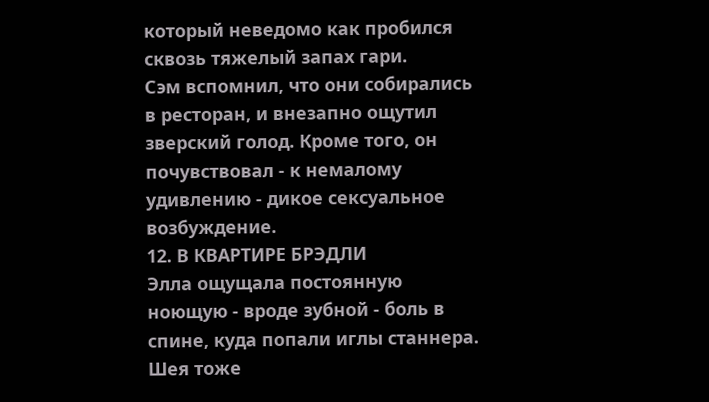который неведомо как пробился сквозь тяжелый запах гари.
Сэм вспомнил, что они собирались в ресторан, и внезапно ощутил зверский голод. Кроме того, он почувствовал - к немалому удивлению - дикое сексуальное возбуждение.
12. В КВАРТИРЕ БРЭДЛИ
Элла ощущала постоянную ноющую - вроде зубной - боль в спине, куда попали иглы станнера.
Шея тоже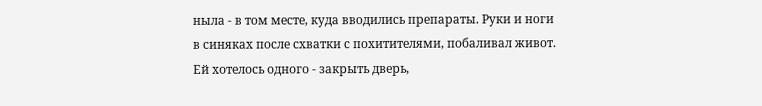ныла - в том месте, куда вводились препараты. Руки и ноги в синяках после схватки с похитителями, побаливал живот.
Ей хотелось одного - закрыть дверь,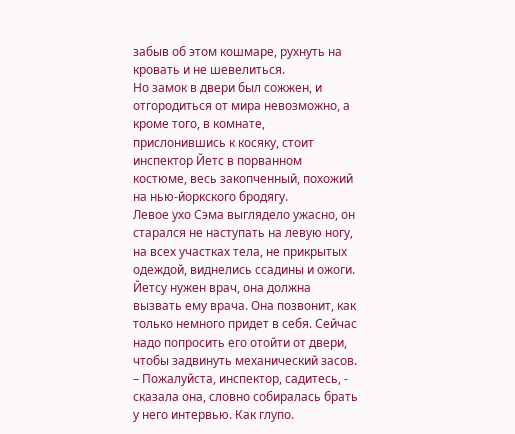забыв об этом кошмаре, рухнуть на кровать и не шевелиться.
Но замок в двери был сожжен, и отгородиться от мира невозможно, а кроме того, в комнате, прислонившись к косяку, стоит инспектор Йетс в порванном костюме, весь закопченный, похожий на нью-йоркского бродягу.
Левое ухо Сэма выглядело ужасно, он старался не наступать на левую ногу, на всех участках тела, не прикрытых одеждой, виднелись ссадины и ожоги.
Йетсу нужен врач, она должна вызвать ему врача. Она позвонит, как только немного придет в себя. Сейчас надо попросить его отойти от двери, чтобы задвинуть механический засов.
– Пожалуйста, инспектор, садитесь, - сказала она, словно собиралась брать у него интервью. Как глупо.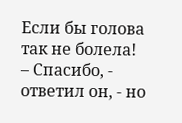Если бы голова так не болела!
– Спасибо, - ответил он, - но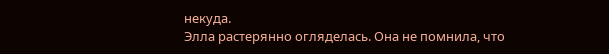некуда.
Элла растерянно огляделась. Она не помнила, что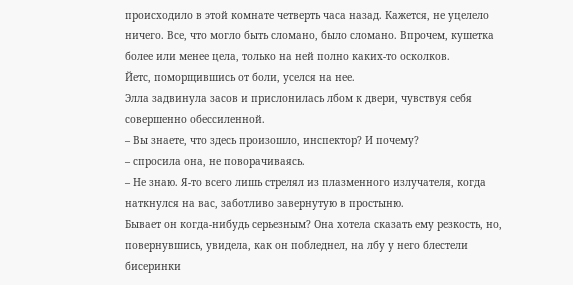происходило в этой комнате четверть часа назад. Кажется, не уцелело ничего. Все, что могло быть сломано, было сломано. Впрочем, кушетка более или менее цела, только на ней полно каких-то осколков.
Йетс, поморщившись от боли, уселся на нее.
Элла задвинула засов и прислонилась лбом к двери, чувствуя себя совершенно обессиленной.
– Вы знаете, что здесь произошло, инспектор? И почему?
– спросила она, не поворачиваясь.
– Не знаю. Я-то всего лишь стрелял из плазменного излучателя, когда наткнулся на вас, заботливо завернутую в простыню.
Бывает он когда-нибудь серьезным? Она хотела сказать ему резкость, но, повернувшись, увидела, как он побледнел, на лбу у него блестели бисеринки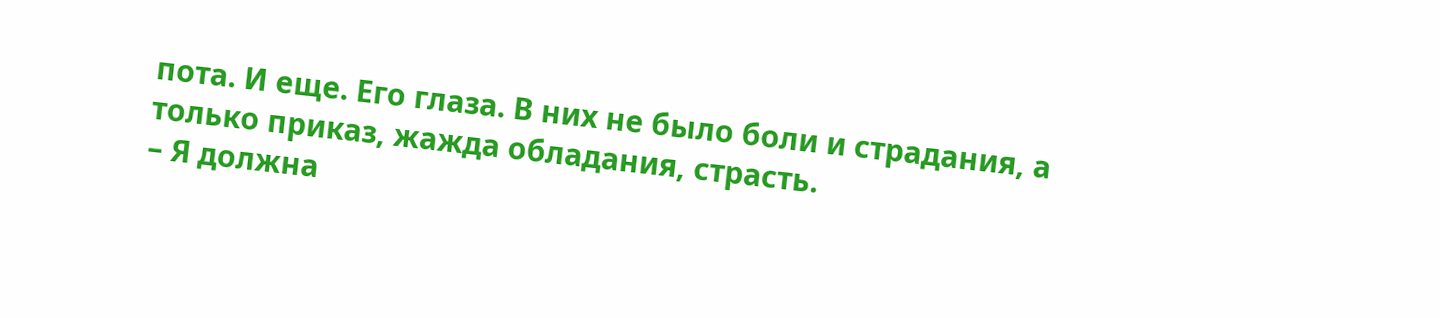пота. И еще. Его глаза. В них не было боли и страдания, а только приказ, жажда обладания, страсть.
– Я должна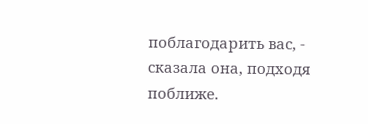поблагодарить вас, - сказала она, подходя поближе.